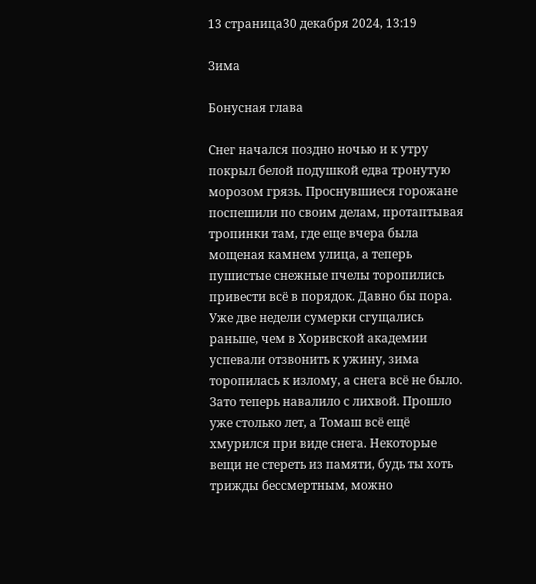13 страница30 декабря 2024, 13:19

Зима

Бонусная глава

Снег начался поздно ночью и к утру покрыл белой подушкой едва тронутую морозом грязь. Проснувшиеся горожане поспешили по своим делам, протаптывая тропинки там, где еще вчера была мощеная камнем улица, а теперь пушистые снежные пчелы торопились привести всё в порядок. Давно бы пора. Уже две недели сумерки сгущались раньше, чем в Хоривской академии успевали отзвонить к ужину, зима торопилась к излому, а снега всё не было. Зато теперь навалило с лихвой. Прошло уже столько лет, а Томаш всё ещё хмурился при виде снега. Некоторые вещи не стереть из памяти, будь ты хоть трижды бессмертным, можно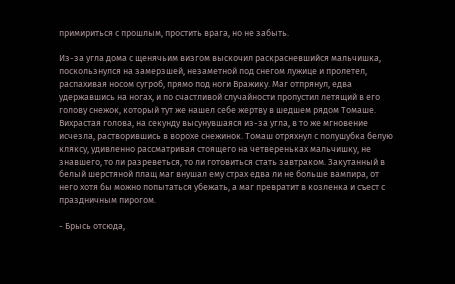примириться с прошлым, простить врага, но не забыть.

Из-за угла дома с щенячьим визгом выскочил раскрасневшийся мальчишка, поскользнулся на замерзшей, незаметной под снегом лужице и пролетел, распахивая носом сугроб, прямо под ноги Вражику. Маг отпрянул, едва удержавшись на ногах, и по счастливой случайности пропустил летящий в его голову снежок, который тут же нашел себе жертву в шедшем рядом Томаше. Вихрастая голова, на секунду высунувшаяся из-за угла, в то же мгновение исчезла, растворившись в ворохе снежинок. Томаш отряхнул с полушубка белую кляксу, удивленно рассматривая стоящего на четвереньках мальчишку, не знавшего, то ли разреветься, то ли готовиться стать завтраком. Закутанный в белый шерстяной плащ маг внушал ему страх едва ли не больше вампира, от него хотя бы можно попытаться убежать, а маг превратит в козленка и съест с праздничным пирогом.

- Брысь отсюда,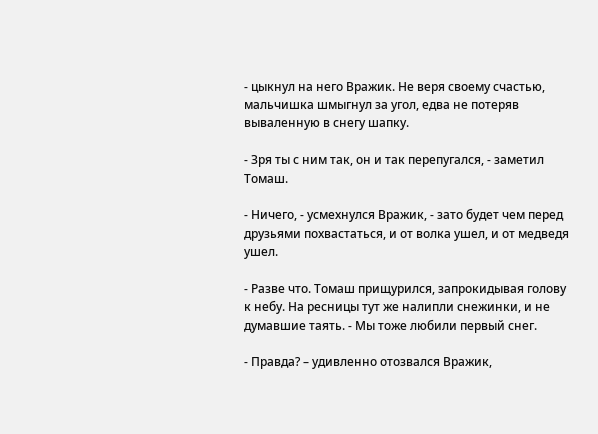- цыкнул на него Вражик. Не веря своему счастью, мальчишка шмыгнул за угол, едва не потеряв вываленную в снегу шапку.

- Зря ты с ним так, он и так перепугался, - заметил Томаш.

- Ничего, - усмехнулся Вражик, - зато будет чем перед друзьями похвастаться, и от волка ушел, и от медведя ушел.

- Разве что. Томаш прищурился, запрокидывая голову к небу. На ресницы тут же налипли снежинки, и не думавшие таять. - Мы тоже любили первый снег.

- Правда? – удивленно отозвался Вражик,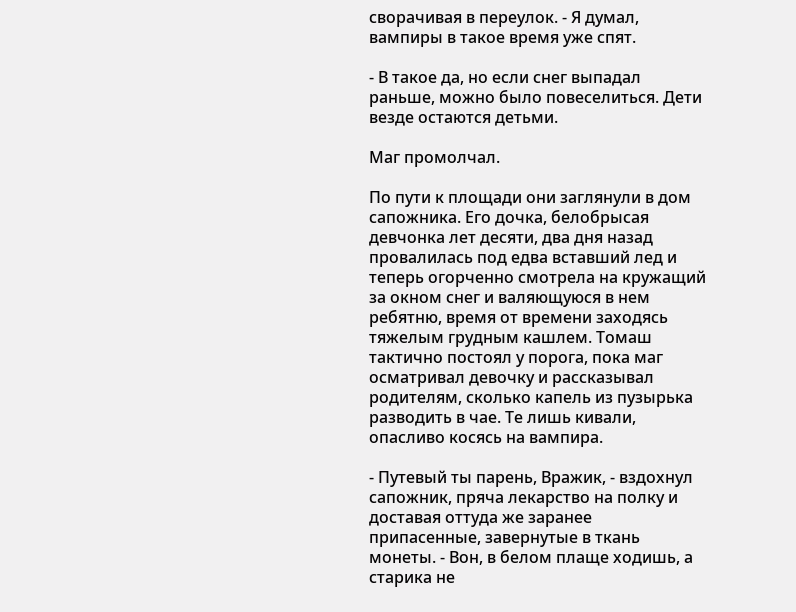сворачивая в переулок. - Я думал, вампиры в такое время уже спят.

- В такое да, но если снег выпадал раньше, можно было повеселиться. Дети везде остаются детьми.

Маг промолчал.

По пути к площади они заглянули в дом сапожника. Его дочка, белобрысая девчонка лет десяти, два дня назад провалилась под едва вставший лед и теперь огорченно смотрела на кружащий за окном снег и валяющуюся в нем ребятню, время от времени заходясь тяжелым грудным кашлем. Томаш тактично постоял у порога, пока маг осматривал девочку и рассказывал родителям, сколько капель из пузырька разводить в чае. Те лишь кивали, опасливо косясь на вампира.

- Путевый ты парень, Вражик, - вздохнул сапожник, пряча лекарство на полку и доставая оттуда же заранее припасенные, завернутые в ткань монеты. - Вон, в белом плаще ходишь, а старика не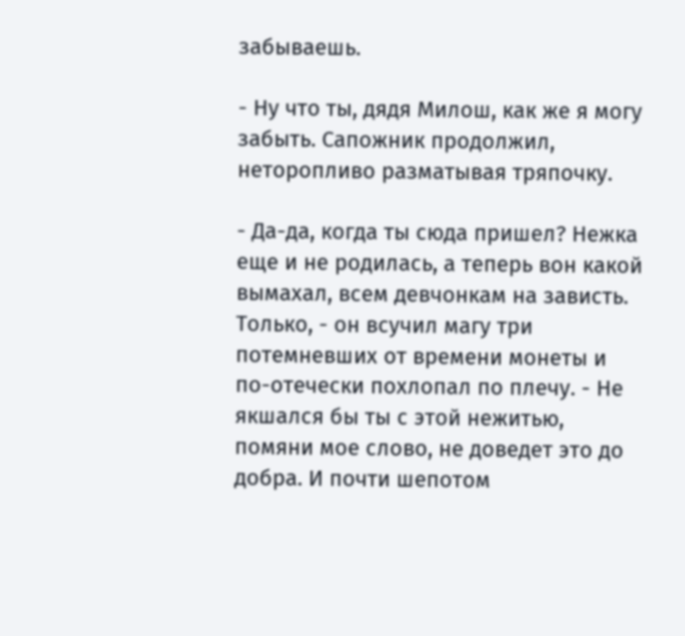забываешь.

- Ну что ты, дядя Милош, как же я могу забыть. Сапожник продолжил, неторопливо разматывая тряпочку.

- Да-да, когда ты сюда пришел? Нежка еще и не родилась, а теперь вон какой вымахал, всем девчонкам на зависть. Только, - он всучил магу три потемневших от времени монеты и по-отечески похлопал по плечу. - Не якшался бы ты с этой нежитью, помяни мое слово, не доведет это до добра. И почти шепотом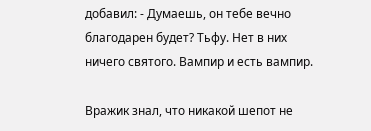добавил: - Думаешь, он тебе вечно благодарен будет? Тьфу. Нет в них ничего святого. Вампир и есть вампир.

Вражик знал, что никакой шепот не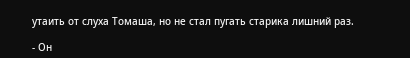утаить от слуха Томаша, но не стал пугать старика лишний раз.

- Он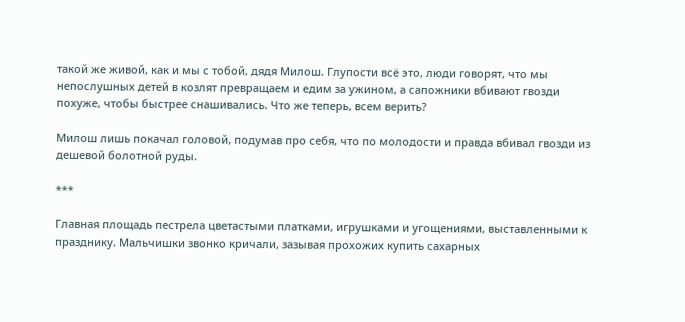такой же живой, как и мы с тобой, дядя Милош. Глупости всё это, люди говорят, что мы непослушных детей в козлят превращаем и едим за ужином, а сапожники вбивают гвозди похуже, чтобы быстрее снашивались. Что же теперь, всем верить?

Милош лишь покачал головой, подумав про себя, что по молодости и правда вбивал гвозди из дешевой болотной руды.

***

Главная площадь пестрела цветастыми платками, игрушками и угощениями, выставленными к празднику. Мальчишки звонко кричали, зазывая прохожих купить сахарных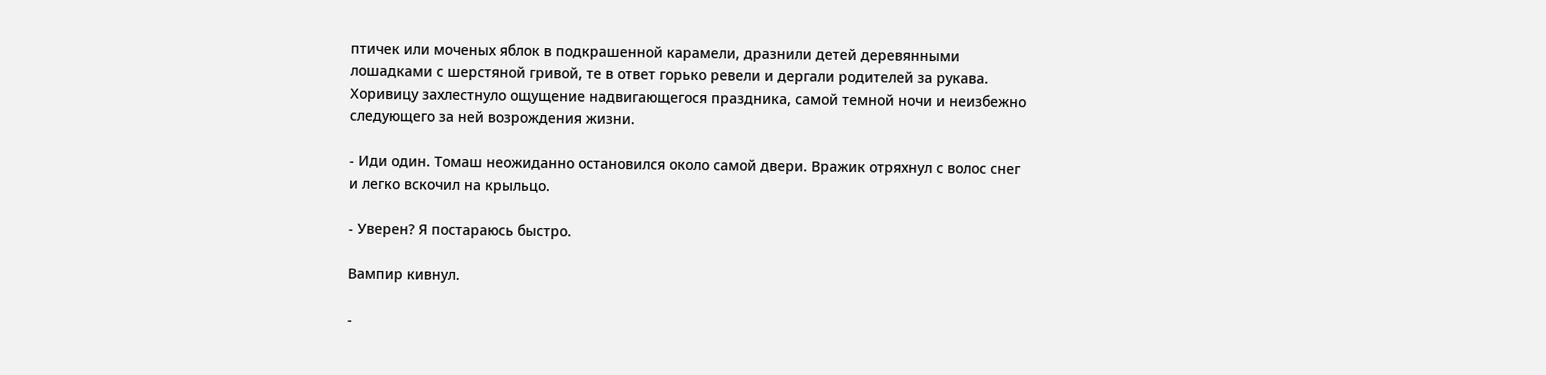птичек или моченых яблок в подкрашенной карамели, дразнили детей деревянными лошадками с шерстяной гривой, те в ответ горько ревели и дергали родителей за рукава. Хоривицу захлестнуло ощущение надвигающегося праздника, самой темной ночи и неизбежно следующего за ней возрождения жизни.

- Иди один. Томаш неожиданно остановился около самой двери. Вражик отряхнул с волос снег и легко вскочил на крыльцо.

- Уверен? Я постараюсь быстро.

Вампир кивнул.

-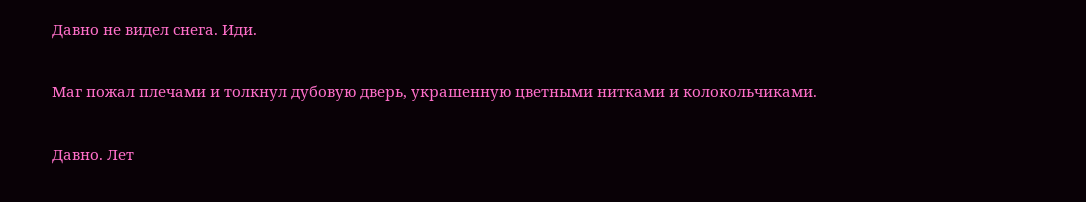Давно не видел снега. Иди.

Маг пожал плечами и толкнул дубовую дверь, украшенную цветными нитками и колокольчиками.

Давно. Лет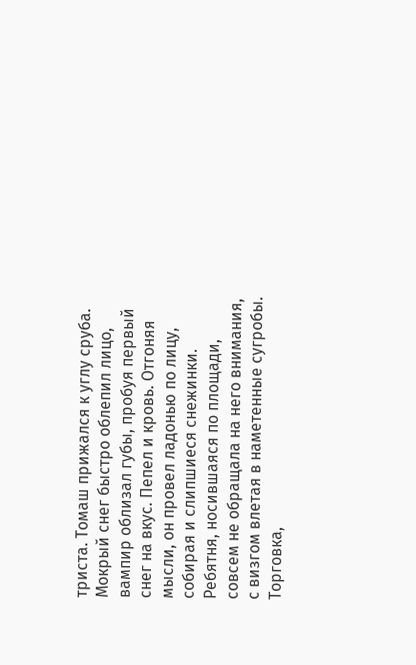триста. Томаш прижался к углу сруба. Мокрый снег быстро облепил лицо, вампир облизал губы, пробуя первый снег на вкус. Пепел и кровь. Отгоняя мысли, он провел ладонью по лицу, собирая и слипшиеся снежинки. Ребятня, носившаяся по площади, совсем не обращала на него внимания, с визгом влетая в наметенные сугробы. Торговка,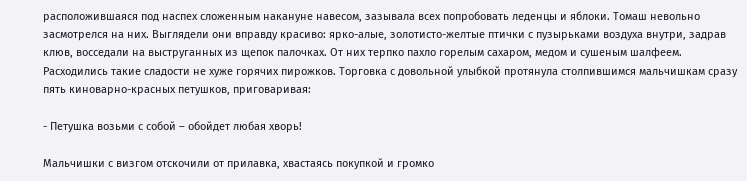расположившаяся под наспех сложенным накануне навесом, зазывала всех попробовать леденцы и яблоки. Томаш невольно засмотрелся на них. Выглядели они вправду красиво: ярко-алые, золотисто-желтые птички с пузырьками воздуха внутри, задрав клюв, восседали на выструганных из щепок палочках. От них терпко пахло горелым сахаром, медом и сушеным шалфеем. Расходились такие сладости не хуже горячих пирожков. Торговка с довольной улыбкой протянула столпившимся мальчишкам сразу пять киноварно-красных петушков, приговаривая:

- Петушка возьми с собой – обойдет любая хворь!

Мальчишки с визгом отскочили от прилавка, хвастаясь покупкой и громко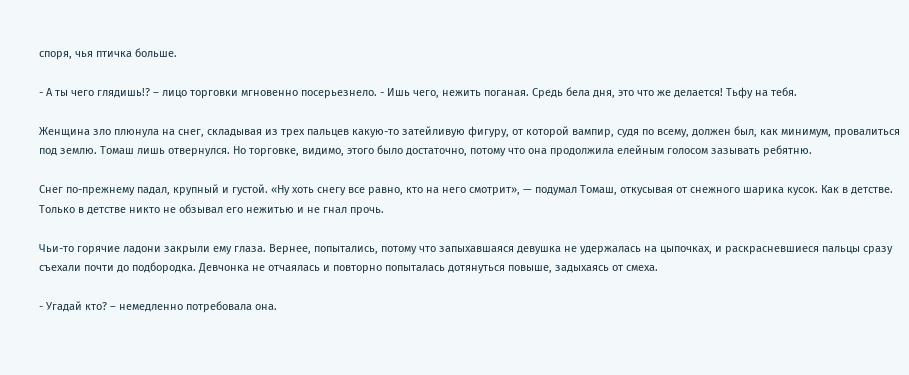споря, чья птичка больше.

- А ты чего глядишь!? – лицо торговки мгновенно посерьезнело. - Ишь чего, нежить поганая. Средь бела дня, это что же делается! Тьфу на тебя.

Женщина зло плюнула на снег, складывая из трех пальцев какую-то затейливую фигуру, от которой вампир, судя по всему, должен был, как минимум, провалиться под землю. Томаш лишь отвернулся. Но торговке, видимо, этого было достаточно, потому что она продолжила елейным голосом зазывать ребятню.

Снег по-прежнему падал, крупный и густой. «Ну хоть снегу все равно, кто на него смотрит», — подумал Томаш, откусывая от снежного шарика кусок. Как в детстве. Только в детстве никто не обзывал его нежитью и не гнал прочь.

Чьи-то горячие ладони закрыли ему глаза. Вернее, попытались, потому что запыхавшаяся девушка не удержалась на цыпочках, и раскрасневшиеся пальцы сразу съехали почти до подбородка. Девчонка не отчаялась и повторно попыталась дотянуться повыше, задыхаясь от смеха.

- Угадай кто? – немедленно потребовала она.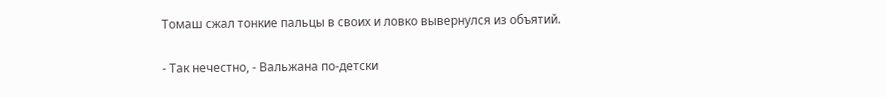Томаш сжал тонкие пальцы в своих и ловко вывернулся из объятий.

- Так нечестно, - Вальжана по-детски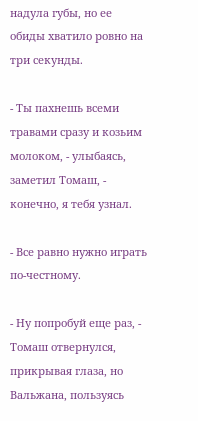надула губы, но ее обиды хватило ровно на три секунды.

- Ты пахнешь всеми травами сразу и козьим молоком, - улыбаясь, заметил Томаш, - конечно, я тебя узнал.

- Все равно нужно играть по-честному.

- Ну попробуй еще раз, - Томаш отвернулся, прикрывая глаза, но Вальжана, пользуясь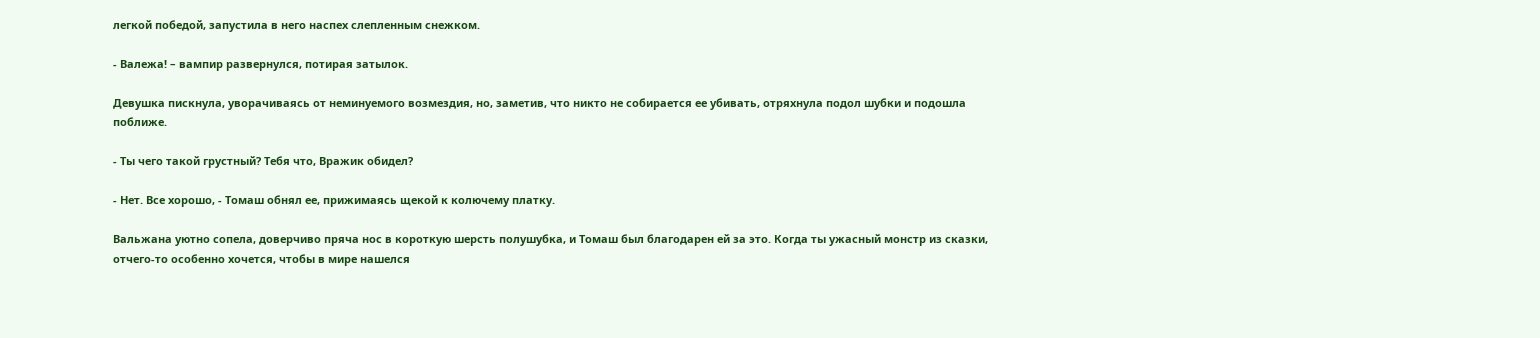легкой победой, запустила в него наспех слепленным снежком.

- Валежа! – вампир развернулся, потирая затылок.

Девушка пискнула, уворачиваясь от неминуемого возмездия, но, заметив, что никто не собирается ее убивать, отряхнула подол шубки и подошла поближе.

- Ты чего такой грустный? Тебя что, Вражик обидел?

- Нет. Все хорошо, - Томаш обнял ее, прижимаясь щекой к колючему платку.

Вальжана уютно сопела, доверчиво пряча нос в короткую шерсть полушубка, и Томаш был благодарен ей за это. Когда ты ужасный монстр из сказки, отчего-то особенно хочется, чтобы в мире нашелся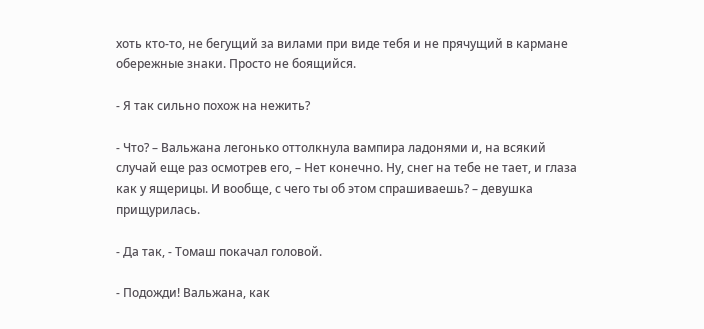хоть кто-то, не бегущий за вилами при виде тебя и не прячущий в кармане обережные знаки. Просто не боящийся.

- Я так сильно похож на нежить?

- Что? – Вальжана легонько оттолкнула вампира ладонями и, на всякий случай еще раз осмотрев его, – Нет конечно. Ну, снег на тебе не тает, и глаза как у ящерицы. И вообще, с чего ты об этом спрашиваешь? – девушка прищурилась.

- Да так, - Томаш покачал головой.

- Подожди! Вальжана, как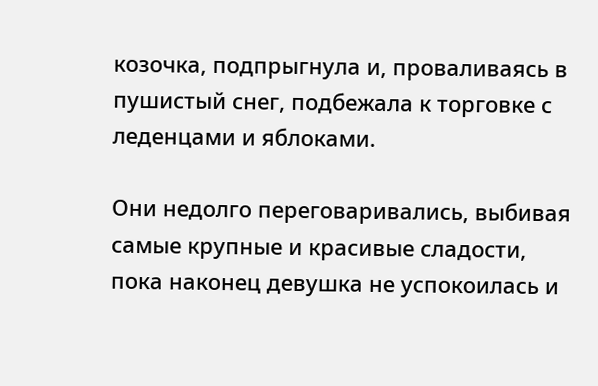козочка, подпрыгнула и, проваливаясь в пушистый снег, подбежала к торговке с леденцами и яблоками.

Они недолго переговаривались, выбивая самые крупные и красивые сладости, пока наконец девушка не успокоилась и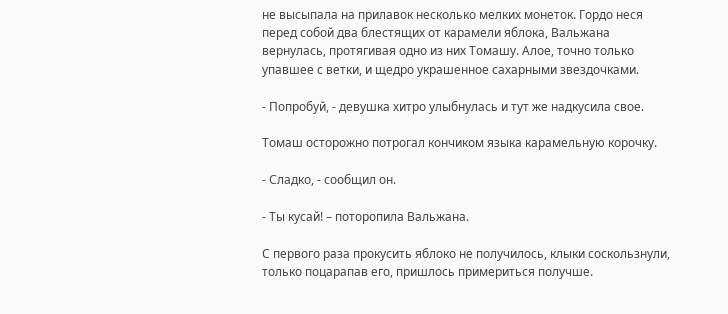не высыпала на прилавок несколько мелких монеток. Гордо неся перед собой два блестящих от карамели яблока, Вальжана вернулась, протягивая одно из них Томашу. Алое, точно только упавшее с ветки, и щедро украшенное сахарными звездочками.

- Попробуй, - девушка хитро улыбнулась и тут же надкусила свое.

Томаш осторожно потрогал кончиком языка карамельную корочку.

- Сладко, - сообщил он.

- Ты кусай! – поторопила Вальжана.

С первого раза прокусить яблоко не получилось, клыки соскользнули, только поцарапав его, пришлось примериться получше.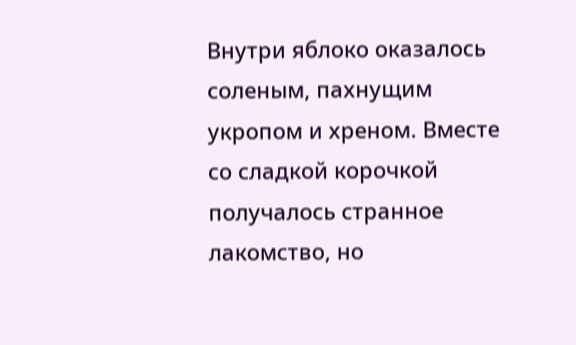Внутри яблоко оказалось соленым, пахнущим укропом и хреном. Вместе со сладкой корочкой получалось странное лакомство, но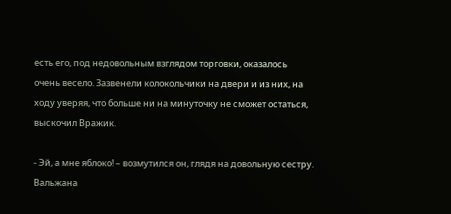есть его, под недовольным взглядом торговки, оказалось очень весело. Зазвенели колокольчики на двери и из них, на ходу уверяя, что больше ни на минуточку не сможет остаться, выскочил Вражик.

- Эй, а мне яблоко! – возмутился он, глядя на довольную сестру. Вальжана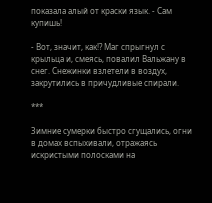показала алый от краски язык. - Сам купишь!

- Вот, значит, как!? Маг спрыгнул с крыльца и, смеясь, повалил Вальжану в снег. Снежинки взлетели в воздух, закрутились в причудливые спирали.

***

Зимние сумерки быстро сгущались, огни в домах вспыхивали, отражаясь искристыми полосками на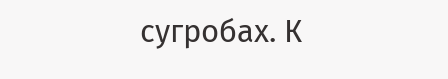сугробах. К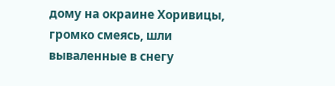дому на окраине Хоривицы, громко смеясь, шли вываленные в снегу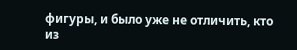фигуры, и было уже не отличить, кто из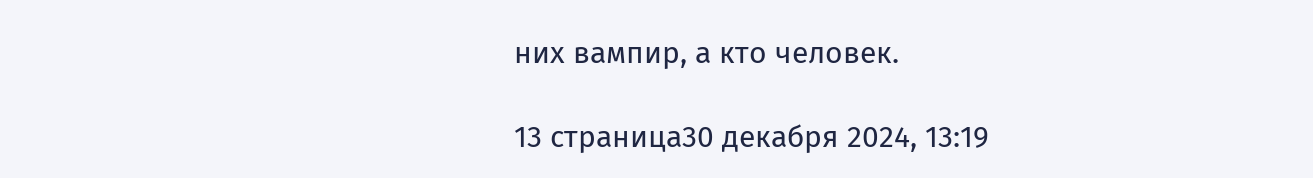них вампир, а кто человек.

13 страница30 декабря 2024, 13:19